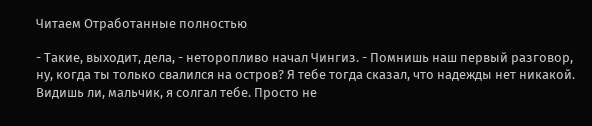Читаем Отработанные полностью

- Такие, выходит, дела, - неторопливо начал Чингиз. - Помнишь наш первый разговор, ну, когда ты только свалился на остров? Я тебе тогда сказал, что надежды нет никакой. Видишь ли, мальчик, я солгал тебе. Просто не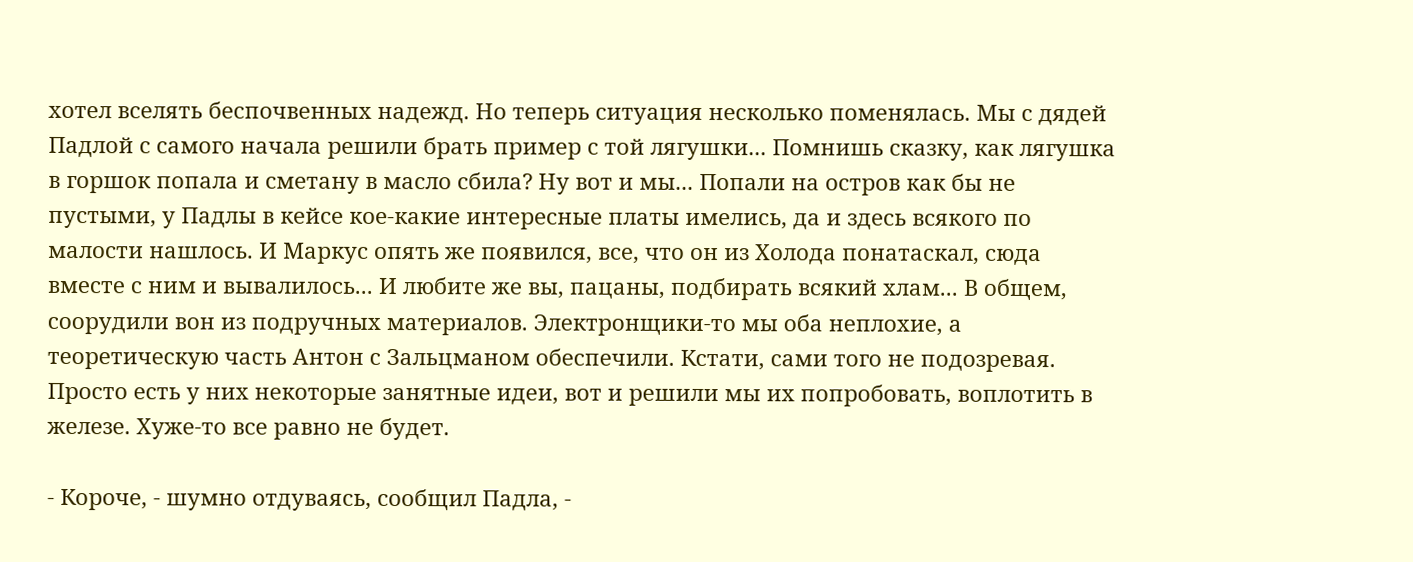хотел вселять беспочвенных надежд. Но теперь ситуация несколько поменялась. Мы с дядей Падлой с самого начала решили брать пример с той лягушки... Помнишь сказку, как лягушка в горшок попала и сметану в масло сбила? Ну вот и мы... Попали на остров как бы не пустыми, у Падлы в кейсе кое-какие интересные платы имелись, да и здесь всякого по малости нашлось. И Маркус опять же появился, все, что он из Холода понатаскал, сюда вместе с ним и вывалилось... И любите же вы, пацаны, подбирать всякий хлам... В общем, соорудили вон из подручных материалов. Электронщики-то мы оба неплохие, а теоретическую часть Антон с Зальцманом обеспечили. Кстати, сами того не подозревая. Просто есть у них некоторые занятные идеи, вот и решили мы их попробовать, воплотить в железе. Хуже-то все равно не будет.

- Короче, - шумно отдуваясь, сообщил Падла, -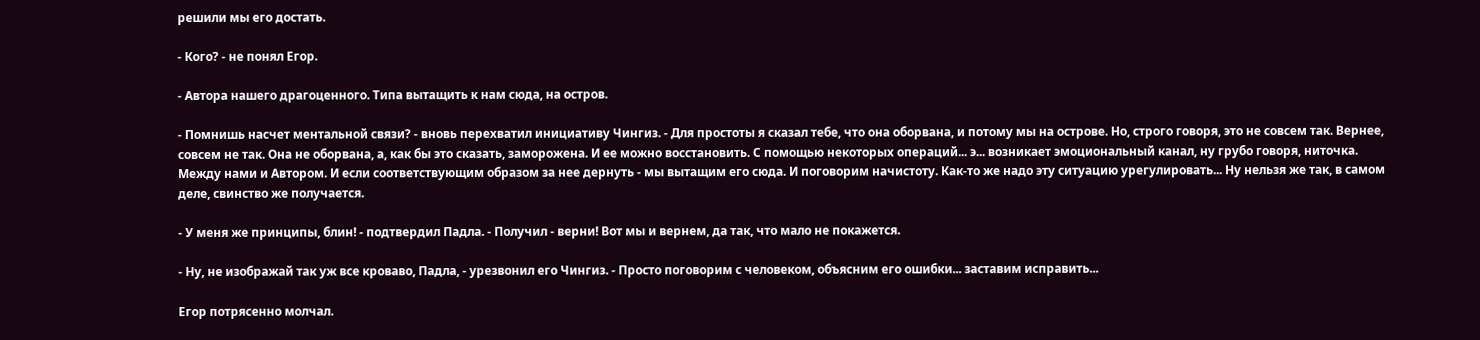решили мы его достать.

- Кого? - не понял Егор.

- Автора нашего драгоценного. Типа вытащить к нам сюда, на остров.

- Помнишь насчет ментальной связи? - вновь перехватил инициативу Чингиз. - Для простоты я сказал тебе, что она оборвана, и потому мы на острове. Но, строго говоря, это не совсем так. Вернее, совсем не так. Она не оборвана, а, как бы это сказать, заморожена. И ее можно восстановить. С помощью некоторых операций... э... возникает эмоциональный канал, ну грубо говоря, ниточка. Между нами и Автором. И если соответствующим образом за нее дернуть - мы вытащим его сюда. И поговорим начистоту. Как-то же надо эту ситуацию урегулировать... Ну нельзя же так, в самом деле, свинство же получается.

- У меня же принципы, блин! - подтвердил Падла. - Получил - верни! Вот мы и вернем, да так, что мало не покажется.

- Ну, не изображай так уж все кроваво, Падла, - урезвонил его Чингиз. - Просто поговорим с человеком, объясним его ошибки... заставим исправить...

Егор потрясенно молчал.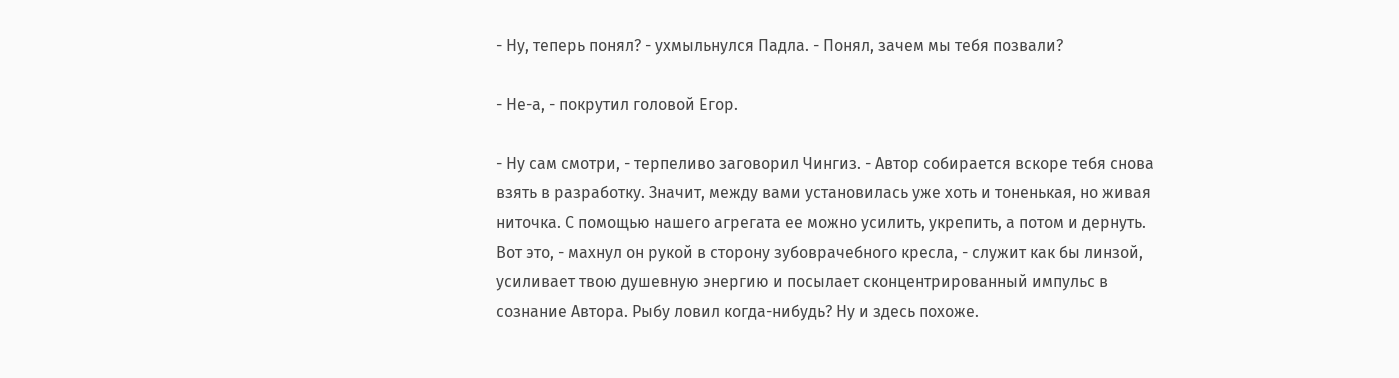- Ну, теперь понял? - ухмыльнулся Падла. - Понял, зачем мы тебя позвали?

- Не-а, - покрутил головой Егор.

- Ну сам смотри, - терпеливо заговорил Чингиз. - Автор собирается вскоре тебя снова взять в разработку. Значит, между вами установилась уже хоть и тоненькая, но живая ниточка. С помощью нашего агрегата ее можно усилить, укрепить, а потом и дернуть. Вот это, - махнул он рукой в сторону зубоврачебного кресла, - служит как бы линзой, усиливает твою душевную энергию и посылает сконцентрированный импульс в сознание Автора. Рыбу ловил когда-нибудь? Ну и здесь похоже.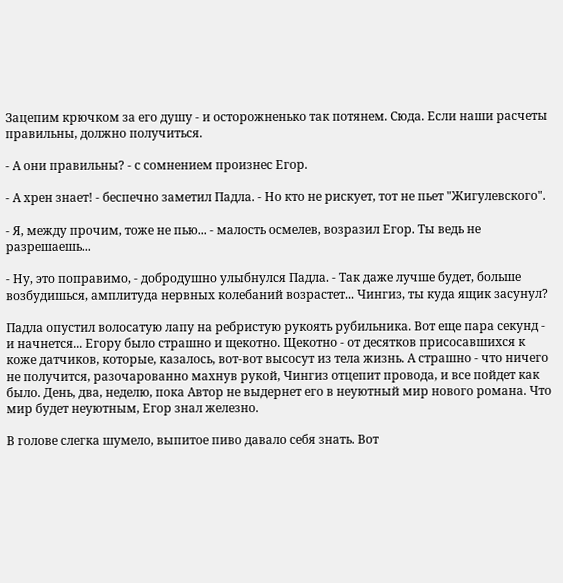Зацепим крючком за его душу - и осторожненько так потянем. Сюда. Если наши расчеты правильны, должно получиться.

- А они правильны? - с сомнением произнес Егор.

- А хрен знает! - беспечно заметил Падла. - Но кто не рискует, тот не пьет "Жигулевского".

- Я, между прочим, тоже не пью... - малость осмелев, возразил Егор. Ты ведь не разрешаешь...

- Ну, это поправимо, - добродушно улыбнулся Падла. - Так даже лучше будет, больше возбудишься, амплитуда нервных колебаний возрастет... Чингиз, ты куда ящик засунул?

Падла опустил волосатую лапу на ребристую рукоять рубильника. Вот еще пара секунд - и начнется... Егору было страшно и щекотно. Щекотно - от десятков присосавшихся к коже датчиков, которые, казалось, вот-вот высосут из тела жизнь. А страшно - что ничего не получится, разочарованно махнув рукой, Чингиз отцепит провода, и все пойдет как было. День, два, неделю, пока Автор не выдернет его в неуютный мир нового романа. Что мир будет неуютным, Егор знал железно.

В голове слегка шумело, выпитое пиво давало себя знать. Вот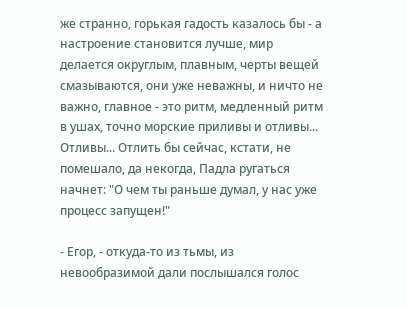же странно, горькая гадость казалось бы - а настроение становится лучше, мир делается округлым, плавным, черты вещей смазываются, они уже неважны, и ничто не важно, главное - это ритм, медленный ритм в ушах, точно морские приливы и отливы... Отливы... Отлить бы сейчас, кстати, не помешало, да некогда, Падла ругаться начнет: "О чем ты раньше думал, у нас уже процесс запущен!"

- Егор, - откуда-то из тьмы, из невообразимой дали послышался голос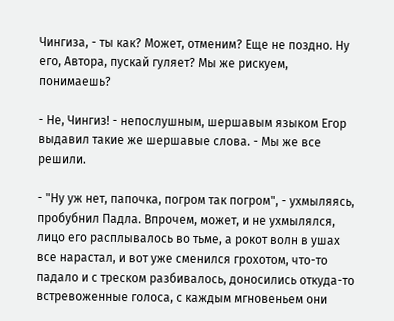Чингиза, - ты как? Может, отменим? Еще не поздно. Ну его, Автора, пускай гуляет? Мы же рискуем, понимаешь?

- Не, Чингиз! - непослушным, шершавым языком Егор выдавил такие же шершавые слова. - Мы же все решили.

- "Ну уж нет, папочка, погром так погром", - ухмыляясь, пробубнил Падла. Впрочем, может, и не ухмылялся, лицо его расплывалось во тьме, а рокот волн в ушах все нарастал, и вот уже сменился грохотом, что-то падало и с треском разбивалось, доносились откуда-то встревоженные голоса, с каждым мгновеньем они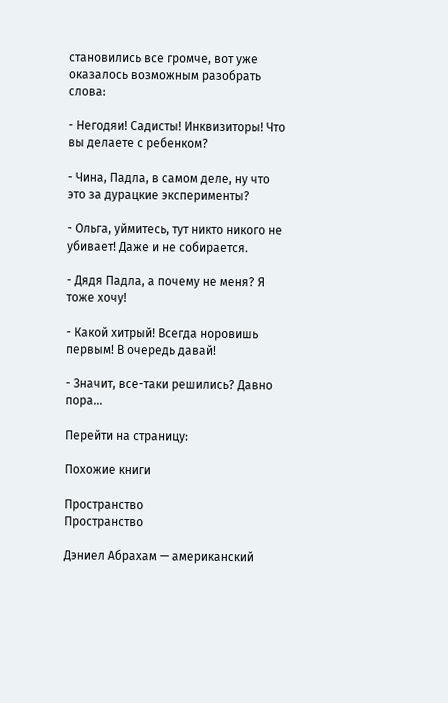становились все громче, вот уже оказалось возможным разобрать слова:

- Негодяи! Садисты! Инквизиторы! Что вы делаете с ребенком?

- Чина, Падла, в самом деле, ну что это за дурацкие эксперименты?

- Ольга, уймитесь, тут никто никого не убивает! Даже и не собирается.

- Дядя Падла, а почему не меня? Я тоже хочу!

- Какой хитрый! Всегда норовишь первым! В очередь давай!

- Значит, все-таки решились? Давно пора...

Перейти на страницу:

Похожие книги

Пространство
Пространство

Дэниел Абрахам — американский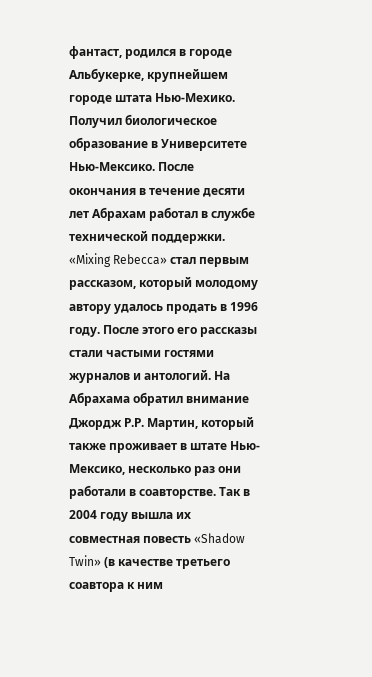фантаст, родился в городе Альбукерке, крупнейшем городе штата Нью-Мехико. Получил биологическое образование в Университете Нью-Мексико. После окончания в течение десяти лет Абрахам работал в службе технической поддержки. «Mixing Rebecca» стал первым рассказом, который молодому автору удалось продать в 1996 году. После этого его рассказы стали частыми гостями журналов и антологий. На Абрахама обратил внимание Джордж Р.Р. Мартин, который также проживает в штате Нью-Мексико, несколько раз они работали в соавторстве. Так в 2004 году вышла их совместная повесть «Shadow Twin» (в качестве третьего соавтора к ним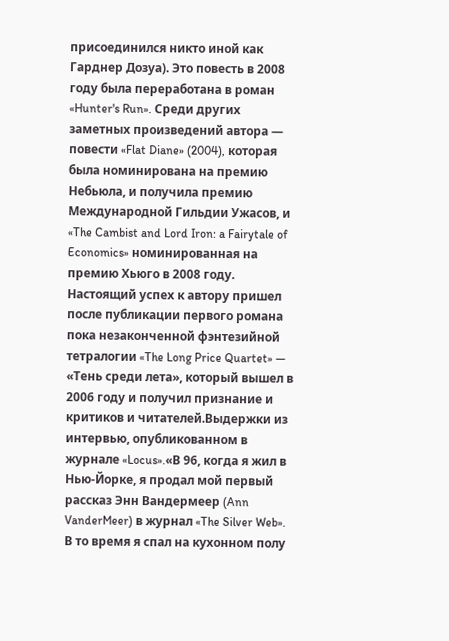присоединился никто иной как Гарднер Дозуа). Это повесть в 2008 году была переработана в роман «Hunter's Run». Среди других заметных произведений автора — повести «Flat Diane» (2004), которая была номинирована на премию Небьюла, и получила премию Международной Гильдии Ужасов, и «The Cambist and Lord Iron: a Fairytale of Economics» номинированная на премию Хьюго в 2008 году. Настоящий успех к автору пришел после публикации первого романа пока незаконченной фэнтезийной тетралогии «The Long Price Quartet» — «Тень среди лета», который вышел в 2006 году и получил признание и критиков и читателей.Выдержки из интервью, опубликованном в журнале «Locus».«В 96, когда я жил в Нью-Йорке, я продал мой первый рассказ Энн Вандермеер (Ann VanderMeer) в журнал «The Silver Web». В то время я спал на кухонном полу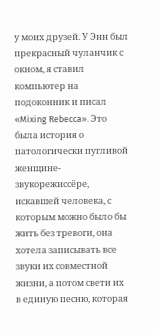у моих друзей. У Энн был прекрасный чуланчик с окном, я ставил компьютер на подоконник и писал «Mixing Rebecca». Это была история о патологически пугливой женщине-звукорежиссёре, искавшей человека, с которым можно было бы жить без тревоги, она хотела записывать все звуки их совместной жизни, а потом свети их в единую песню, которая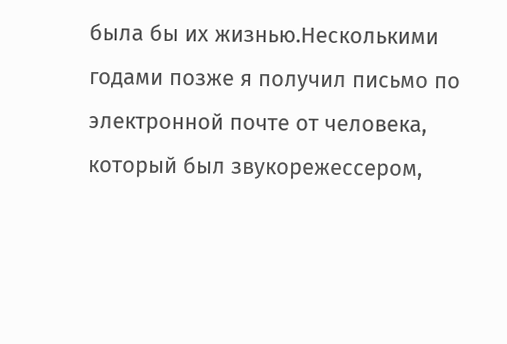была бы их жизнью.Несколькими годами позже я получил письмо по электронной почте от человека, который был звукорежессером,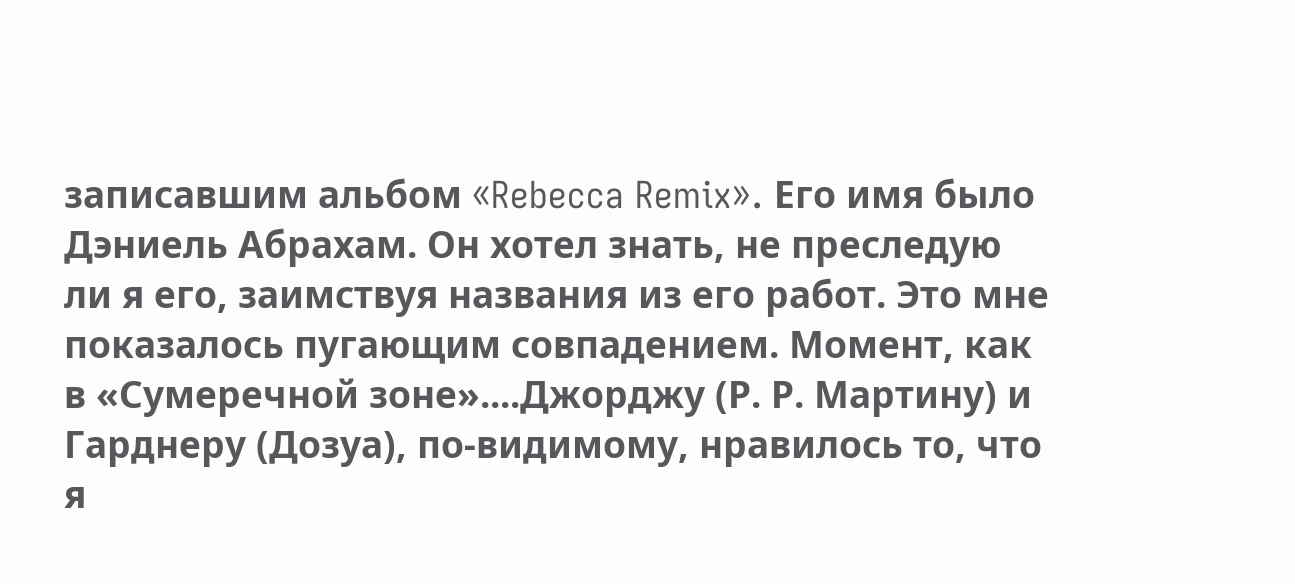записавшим альбом «Rebecca Remix». Его имя было Дэниель Абрахам. Он хотел знать, не преследую ли я его, заимствуя названия из его работ. Это мне показалось пугающим совпадением. Момент, как в «Сумеречной зоне»....Джорджу (Р. Р. Мартину) и Гарднеру (Дозуа), по-видимому, нравилось то, что я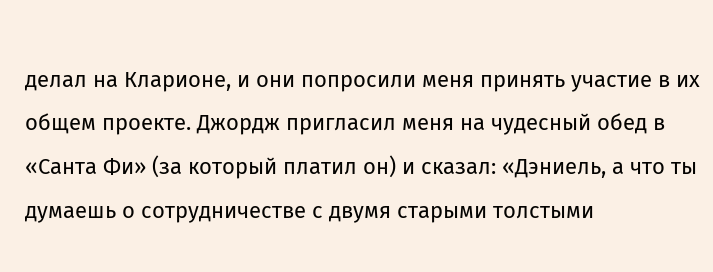делал на Кларионе, и они попросили меня принять участие в их общем проекте. Джордж пригласил меня на чудесный обед в «Санта Фи» (за который платил он) и сказал: «Дэниель, а что ты думаешь о сотрудничестве с двумя старыми толстыми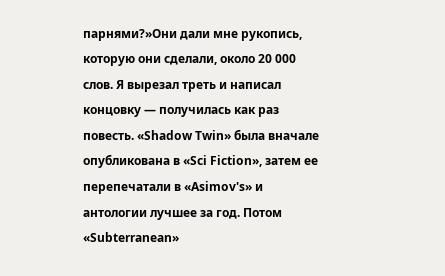парнями?»Они дали мне рукопись, которую они сделали, около 20 000 слов. Я вырезал треть и написал концовку — получилась как раз повесть. «Shadow Twin» была вначале опубликована в «Sci Fiction», затем ее перепечатали в «Asimov's» и антологии лучшее за год. Потом «Subterranean»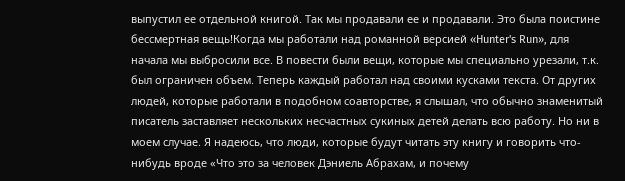выпустил ее отдельной книгой. Так мы продавали ее и продавали. Это была поистине бессмертная вещь!Когда мы работали над романной версией «Hunter's Run», для начала мы выбросили все. В повести были вещи, которые мы специально урезали, т.к. был ограничен объем. Теперь каждый работал над своими кусками текста. От других людей, которые работали в подобном соавторстве, я слышал, что обычно знаменитый писатель заставляет нескольких несчастных сукиных детей делать всю работу. Но ни в моем случае. Я надеюсь, что люди, которые будут читать эту книгу и говорить что-нибудь вроде «Что это за человек Дэниель Абрахам, и почему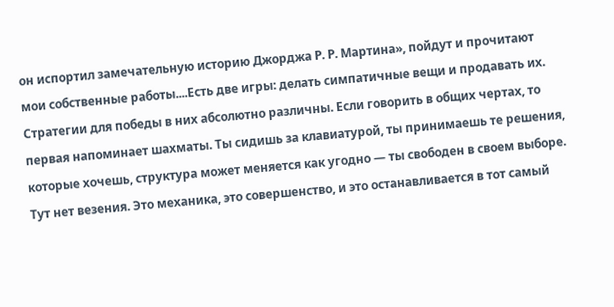он испортил замечательную историю Джорджа Р. Р. Мартина», пойдут и прочитают мои собственные работы....Есть две игры: делать симпатичные вещи и продавать их. Стратегии для победы в них абсолютно различны. Если говорить в общих чертах, то первая напоминает шахматы. Ты сидишь за клавиатурой, ты принимаешь те решения, которые хочешь, структура может меняется как угодно — ты свободен в своем выборе. Тут нет везения. Это механика, это совершенство, и это останавливается в тот самый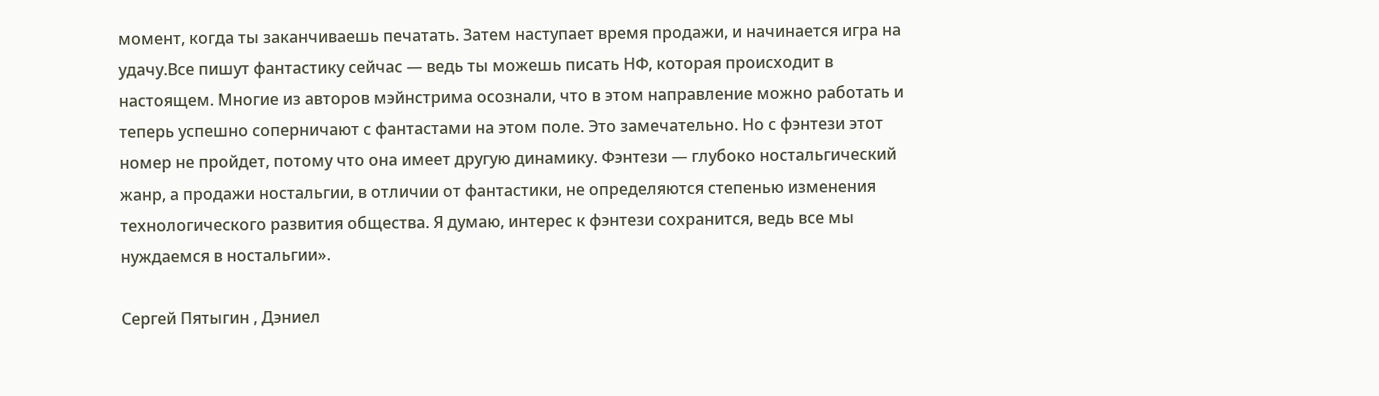момент, когда ты заканчиваешь печатать. Затем наступает время продажи, и начинается игра на удачу.Все пишут фантастику сейчас — ведь ты можешь писать НФ, которая происходит в настоящем. Многие из авторов мэйнстрима осознали, что в этом направление можно работать и теперь успешно соперничают с фантастами на этом поле. Это замечательно. Но с фэнтези этот номер не пройдет, потому что она имеет другую динамику. Фэнтези — глубоко ностальгический жанр, а продажи ностальгии, в отличии от фантастики, не определяются степенью изменения технологического развития общества. Я думаю, интерес к фэнтези сохранится, ведь все мы нуждаемся в ностальгии».

Сергей Пятыгин , Дэниел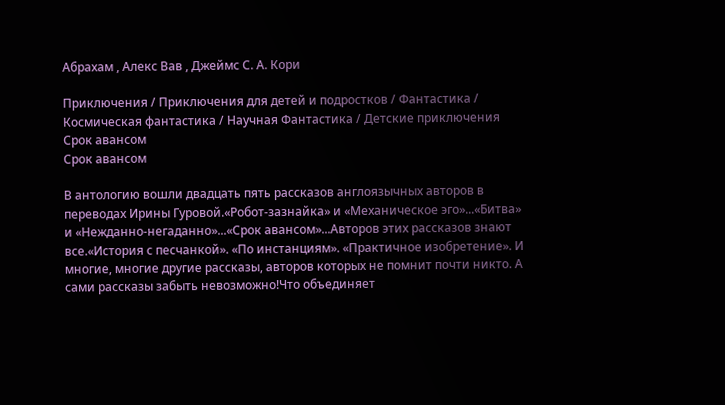Абрахам , Алекс Вав , Джеймс С. А. Кори

Приключения / Приключения для детей и подростков / Фантастика / Космическая фантастика / Научная Фантастика / Детские приключения
Срок авансом
Срок авансом

В антологию вошли двадцать пять рассказов англоязычных авторов в переводах Ирины Гуровой.«Робот-зазнайка» и «Механическое эго»...«Битва» и «Нежданно-негаданно»...«Срок авансом»...Авторов этих рассказов знают все.«История с песчанкой». «По инстанциям». «Практичное изобретение». И многие, многие другие рассказы, авторов которых не помнит почти никто. А сами рассказы забыть невозможно!Что объединяет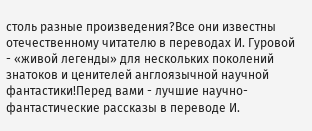столь разные произведения?Все они известны отечественному читателю в переводах И. Гуровой - «живой легенды» для нескольких поколений знатоков и ценителей англоязычной научной фантастики!Перед вами - лучшие научно-фантастические рассказы в переводе И.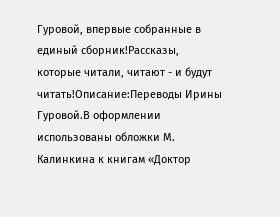Гуровой, впервые собранные в единый сборник!Рассказы, которые читали, читают - и будут читать!Описание:Переводы Ирины Гуровой.В оформлении использованы обложки М. Калинкина к книгам «Доктор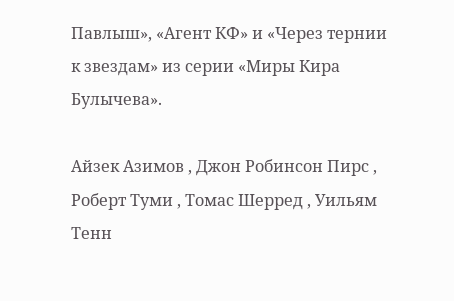Павлыш», «Агент КФ» и «Через тернии к звездам» из серии «Миры Кира Булычева».

Айзек Азимов , Джон Робинсон Пирс , Роберт Туми , Томас Шерред , Уильям Тенн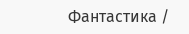Фантастика /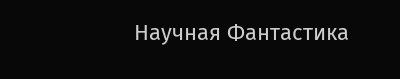Научная Фантастика